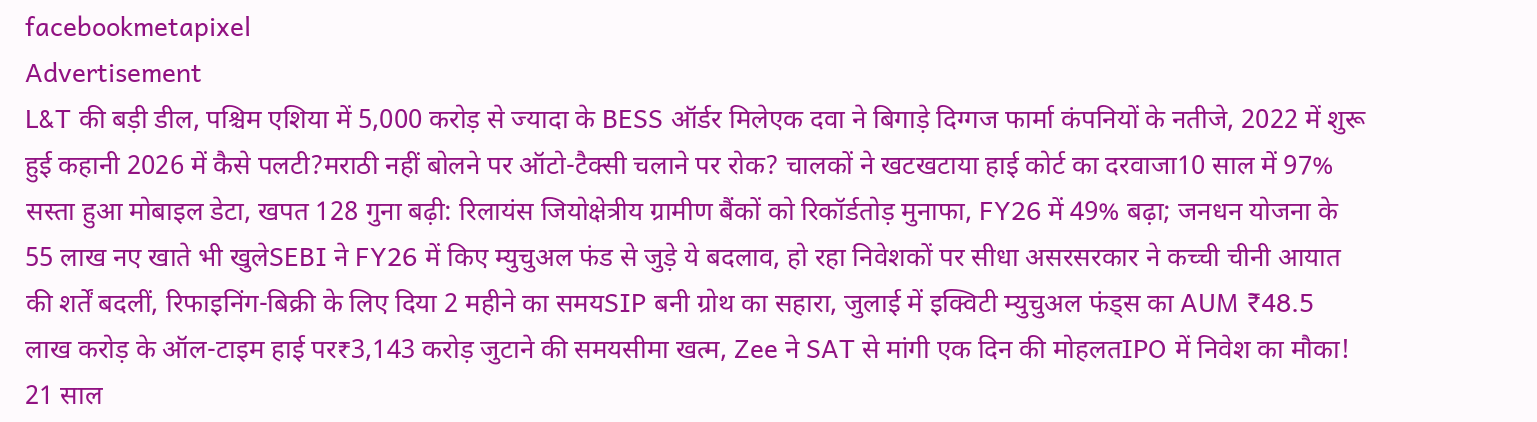facebookmetapixel
Advertisement
L&T की बड़ी डील, पश्चिम एशिया में 5,000 करोड़ से ज्यादा के BESS ऑर्डर मिलेएक दवा ने बिगाड़े दिग्गज फार्मा कंपनियों के नतीजे, 2022 में शुरू हुई कहानी 2026 में कैसे पलटी?मराठी नहीं बोलने पर ऑटो-टैक्सी चलाने पर रोक? चालकों ने खटखटाया हाई कोर्ट का दरवाजा10 साल में 97% सस्ता हुआ मोबाइल डेटा, खपत 128 गुना बढ़ी: रिलायंस जियोक्षेत्रीय ग्रामीण बैंकों को रिकॉर्डतोड़ मुनाफा, FY26 में 49% बढ़ा; जनधन योजना के 55 लाख नए खाते भी खुलेSEBI ने FY26 में किए म्युचुअल फंड से जुड़े ये बदलाव, हो रहा निवेशकों पर सीधा असरसरकार ने कच्ची चीनी आयात की शर्तें बदलीं, रिफाइनिंग-बिक्री के लिए दिया 2 महीने का समयSIP बनी ग्रोथ का सहारा, जुलाई में इक्विटी म्युचुअल फंड्स का AUM ₹48.5 लाख करोड़ के ऑल-टाइम हाई पर₹3,143 करोड़ जुटाने की समयसीमा खत्म, Zee ने SAT से मांगी एक दिन की मोहलतIPO में निवेश का मौका! 21 साल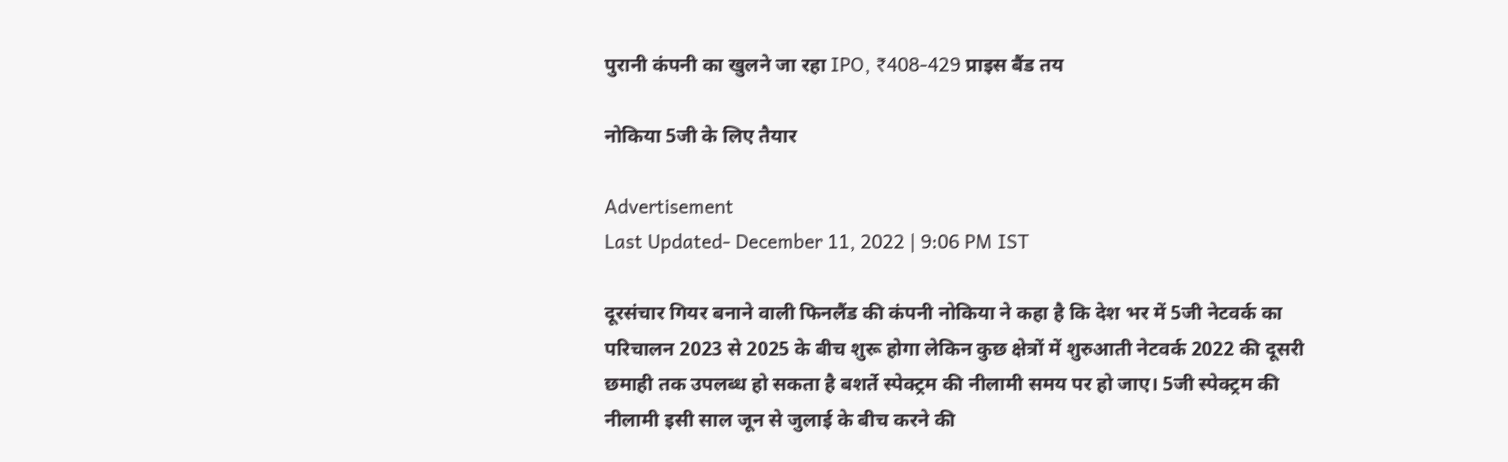पुरानी कंपनी का खुलने जा रहा IPO, ₹408-429 प्राइस बैंड तय

नोकिया 5जी के लिए तैयार

Advertisement
Last Updated- December 11, 2022 | 9:06 PM IST

दूरसंचार गियर बनाने वाली फिनलैंड की कंपनी नोकिया ने कहा है कि देश भर में 5जी नेटवर्क का परिचालन 2023 से 2025 के बीच शुरू होगा लेकिन कुछ क्षेत्रों में शुरुआती नेटवर्क 2022 की दूसरी छमाही तक उपलब्ध हो सकता है बशर्ते स्पेक्ट्रम की नीलामी समय पर हो जाए। 5जी स्पेक्ट्रम की नीलामी इसी साल जून से जुलाई के बीच करने की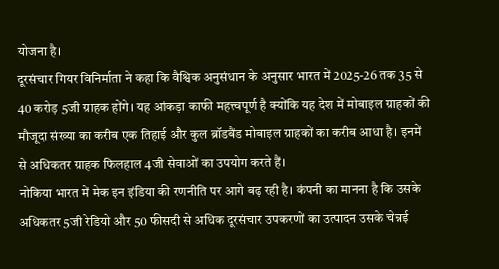योजना है।
दूरसंचार गियर विनिर्माता ने कहा कि वैश्विक अनुसंधान के अनुसार भारत में 2025-26 तक 35 से 40 करोड़ 5जी ग्राहक होंगे। यह आंकड़ा काफी महत्त्वपूर्ण है क्योंकि यह देश में मोबाइल ग्राहकों की मौजूदा संख्या का करीब एक तिहाई और कुल ब्रॉडबैंड मोबाइल ग्राहकों का करीब आधा है। इनमें से अधिकतर ग्राहक फिलहाल 4जी सेवाओं का उपयोग करते हैं।
नोकिया भारत में मेक इन इंडिया की रणनीति पर आगे बढ़ रही है। कंपनी का मानना है कि उसके अधिकतर 5जी रेडियो और 50 फीसदी से अधिक दूरसंचार उपकरणों का उत्पादन उसके चेन्नई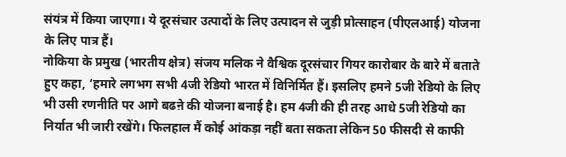संयंत्र में किया जाएगा। ये दूरसंचार उत्पादों के लिए उत्पादन से जुड़ी प्रोत्साहन (पीएलआई) योजना के लिए पात्र हैं।
नोकिया के प्रमुख (भारतीय क्षेत्र) संजय मलिक ने वैश्विक दूरसंचार गियर कारोबार के बारे में बताते हुए कहा, ‘हमारे लगभग सभी 4जी रेडियो भारत में विनिर्मित हैं। इसलिए हमने 5जी रेडियो के लिए भी उसी रणनीति पर आगे बढऩे की योजना बनाई है। हम 4जी की ही तरह आधे 5जी रेडियो का निर्यात भी जारी रखेंगे। फिलहाल मैं कोई आंकड़ा नहीं बता सकता लेकिन 50 फीसदी से काफी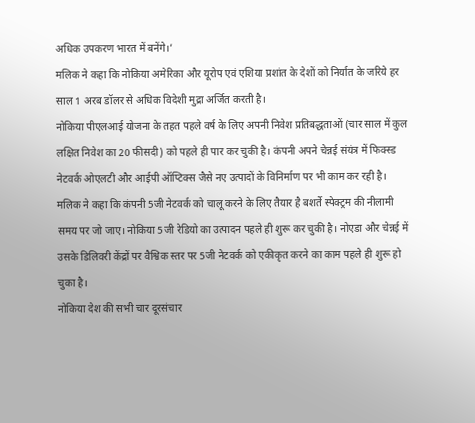अधिक उपकरण भारत में बनेंगे।’
मलिक ने कहा कि नोकिया अमेरिका और यूरोप एवं एशिया प्रशांत के देशों को निर्यात के जरिये हर साल 1 अरब डॉलर से अधिक विदेशी मुद्रा अर्जित करती है।
नोकिया पीएलआई योजना के तहत पहले वर्ष के लिए अपनी निवेश प्रतिबद्धताओं (चार साल में कुल लक्षित निवेश का 20 फीसदी) को पहले ही पार कर चुकी है। कंपनी अपने चेन्नई संयंत्र में फिक्स्ड नेटवर्क ओएलटी और आईपी ऑप्टिक्स जैसे नए उत्पादों के विनिर्माण पर भी काम कर रही है।
मलिक ने कहा कि कंपनी 5जी नेटवर्क को चालू करने के लिए तैयार है बशर्ते स्पेक्ट्रम की नीलामी समय पर जो जाए। नोकिया 5जी रेडियो का उत्पादन पहले ही शुरू कर चुकी है। नोएडा और चेन्नई में उसके डिलिवरी केंद्रों पर वैश्विक स्तर पर 5जी नेटवर्क को एकीकृत करने का काम पहले ही शुरू हो चुका है।
नोकिया देश की सभी चार दूरसंचार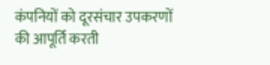कंपनियों को दूरसंचार उपकरणों की आपूर्ति करती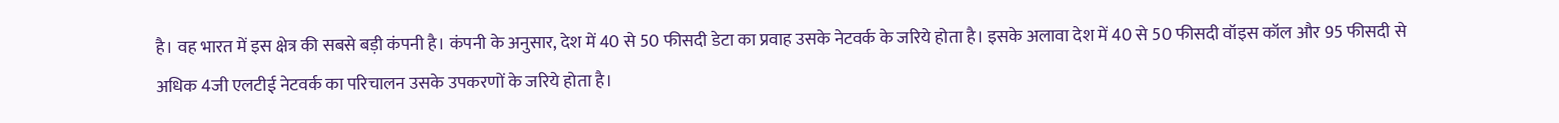है। वह भारत में इस क्षेत्र की सबसे बड़ी कंपनी है। कंपनी के अनुसार, देश में 40 से 50 फीसदी डेटा का प्रवाह उसके नेटवर्क के जरिये होता है। इसके अलावा देश में 40 से 50 फीसदी वॉइस कॉल और 95 फीसदी से अधिक 4जी एलटीई नेटवर्क का परिचालन उसके उपकरणों के जरिये होता है।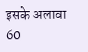इसके अलावा 60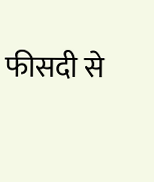फीसदी से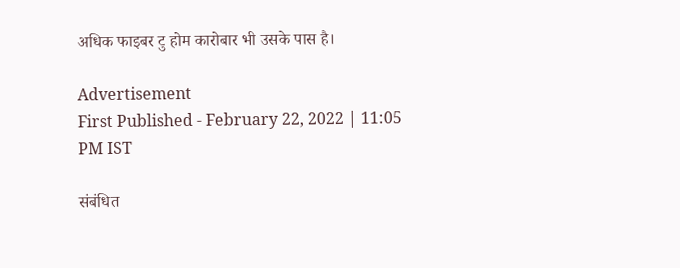अधिक फाइबर टु होम कारोबार भी उसके पास है।

Advertisement
First Published - February 22, 2022 | 11:05 PM IST

संबंधित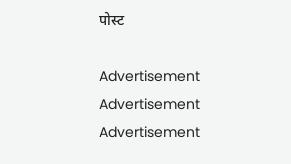पोस्ट

Advertisement
Advertisement
Advertisement